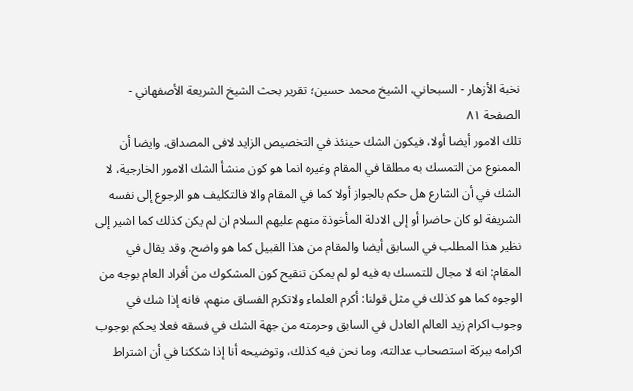نخبة الأزهار - السبحاني، الشيخ محمد حسين؛ تقرير بحث الشيخ الشريعة الأصفهاني - الصفحة ٨١
تلك الامور أيضا أولا، فيكون الشك حينئذ في التخصيص الزايد لافى المصداق. وايضا أن الممنوع من التمسك به مطلقا في المقام وغيره انما هو كون منشأ الشك الامور الخارجية، لا الشك في أن الشارع هل حكم بالجواز أولا كما في المقام والا فالتكليف هو الرجوع إلى نفسه الشريفة لو كان حاضرا أو إلى الادلة المأخوذة منهم عليهم السلام ان لم يكن كذلك كما اشير إلى نظير هذا المطلب في السابق أيضا والمقام من هذا القبيل كما هو واضح. وقد يقال في المقام: انه لا مجال للتمسك به فيه لو لم يمكن تنقيح كون المشكوك من أفراد العام بوجه من الوجوه كما هو كذلك في مثل قولنا: أكرم العلماء ولاتكرم الفساق منهم، فانه إذا شك في وجوب اكرام زيد العالم العادل في السابق وحرمته من جهة الشك في فسقه فعلا يحكم بوجوب اكرامه ببركة استصحاب عدالته، وما نحن فيه كذلك، وتوضيحه أنا إذا شككنا في أن اشتراط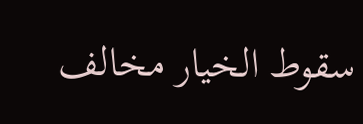سقوط الخيار مخالف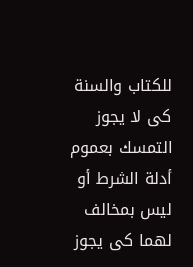للكتاب والسنة كى لا يجوز التمسك بعموم أدلة الشرط أو ليس بمخالف لهما كى يجوز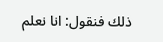ذلك فنقول: انا نعلم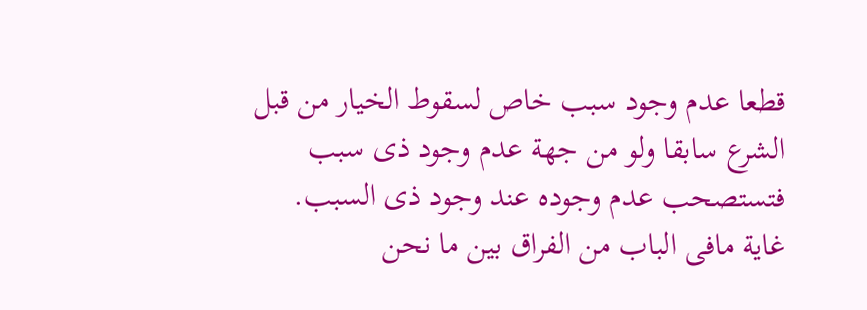قطعا عدم وجود سبب خاص لسقوط الخيار من قبل الشرع سابقا ولو من جهة عدم وجود ذى سبب فتستصحب عدم وجوده عند وجود ذى السبب. غاية مافى الباب من الفراق بين ما نحن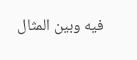فيه وبين المثال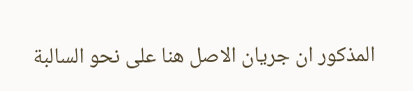المذكور ان جريان الاصل هنا على نحو السالبة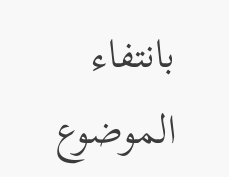بانتفاء الموضوع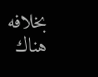بخلافه هناك